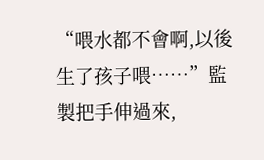“喂水都不會啊,以後生了孩子喂……”監製把手伸過來,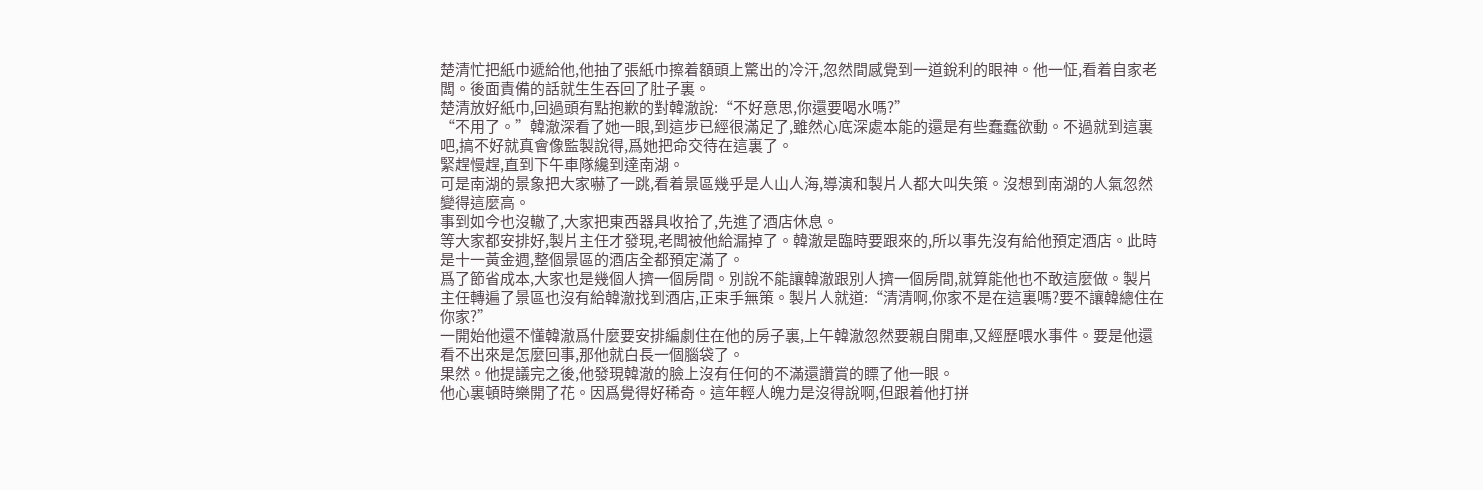楚清忙把紙巾遞給他,他抽了張紙巾擦着額頭上驚出的冷汗,忽然間感覺到一道銳利的眼神。他一怔,看着自家老闆。後面責備的話就生生吞回了肚子裏。
楚清放好紙巾,回過頭有點抱歉的對韓澈說:“不好意思,你還要喝水嗎?”
“不用了。”韓澈深看了她一眼,到這步已經很滿足了,雖然心底深處本能的還是有些蠢蠢欲動。不過就到這裏吧,搞不好就真會像監製說得,爲她把命交待在這裏了。
緊趕慢趕,直到下午車隊纔到達南湖。
可是南湖的景象把大家嚇了一跳,看着景區幾乎是人山人海,導演和製片人都大叫失策。沒想到南湖的人氣忽然變得這麼高。
事到如今也沒轍了,大家把東西器具收拾了,先進了酒店休息。
等大家都安排好,製片主任才發現,老闆被他給漏掉了。韓澈是臨時要跟來的,所以事先沒有給他預定酒店。此時是十一黃金週,整個景區的酒店全都預定滿了。
爲了節省成本,大家也是幾個人擠一個房間。別說不能讓韓澈跟別人擠一個房間,就算能他也不敢這麼做。製片主任轉遍了景區也沒有給韓澈找到酒店,正束手無策。製片人就道:“清清啊,你家不是在這裏嗎?要不讓韓總住在你家?”
一開始他還不懂韓澈爲什麼要安排編劇住在他的房子裏,上午韓澈忽然要親自開車,又經歷喂水事件。要是他還看不出來是怎麼回事,那他就白長一個腦袋了。
果然。他提議完之後,他發現韓澈的臉上沒有任何的不滿還讚賞的瞟了他一眼。
他心裏頓時樂開了花。因爲覺得好稀奇。這年輕人魄力是沒得說啊,但跟着他打拼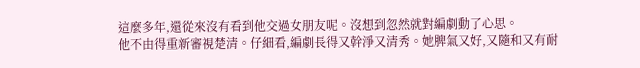這麼多年,還從來沒有看到他交過女朋友呢。沒想到忽然就對編劇動了心思。
他不由得重新審視楚清。仔細看,編劇長得又幹淨又清秀。她脾氣又好,又隨和又有耐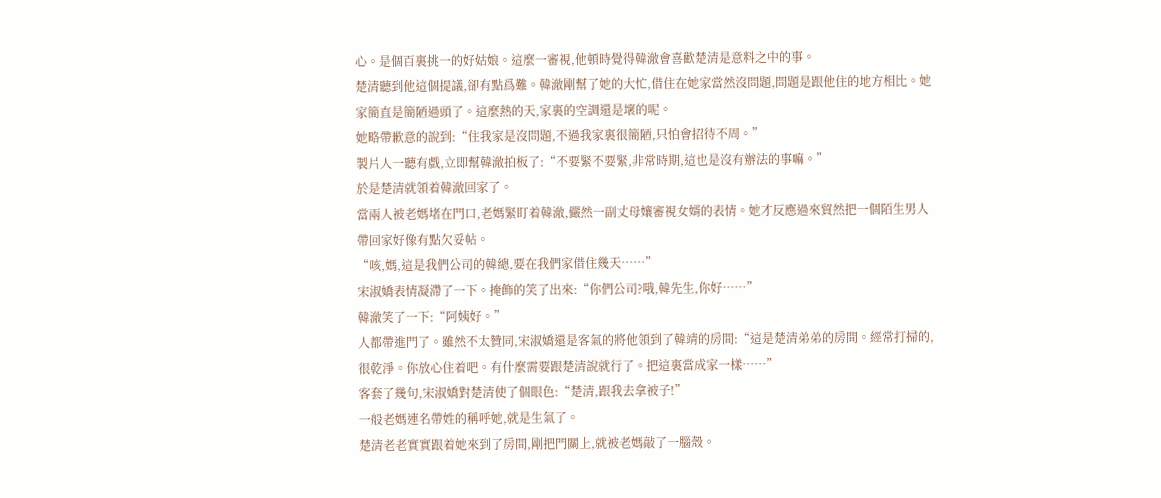心。是個百裏挑一的好姑娘。這麼一審視,他頓時覺得韓澈會喜歡楚清是意料之中的事。
楚清聽到他這個提議,卻有點爲難。韓澈剛幫了她的大忙,借住在她家當然沒問題,問題是跟他住的地方相比。她家簡直是簡陋過頭了。這麼熱的天,家裏的空調還是壞的呢。
她略帶歉意的說到:“住我家是沒問題,不過我家裏很簡陋,只怕會招待不周。”
製片人一聽有戲,立即幫韓澈拍板了:“不要緊不要緊,非常時期,這也是沒有辦法的事嘛。”
於是楚清就領着韓澈回家了。
當兩人被老媽堵在門口,老媽緊盯着韓澈,儼然一副丈母孃審視女婿的表情。她才反應過來貿然把一個陌生男人帶回家好像有點欠妥帖。
“咳,媽,這是我們公司的韓總,要在我們家借住幾天……”
宋淑嬌表情凝滯了一下。掩飾的笑了出來:“你們公司?哦,韓先生,你好……”
韓澈笑了一下:“阿姨好。”
人都帶進門了。雖然不太贊同,宋淑嬌還是客氣的將他領到了韓靖的房間:“這是楚清弟弟的房間。經常打掃的,很乾淨。你放心住着吧。有什麼需要跟楚清說就行了。把這裏當成家一樣……”
客套了幾句,宋淑嬌對楚清使了個眼色:“楚清,跟我去拿被子!”
一般老媽連名帶姓的稱呼她,就是生氣了。
楚清老老實實跟着她來到了房間,剛把門關上,就被老媽敲了一腦殼。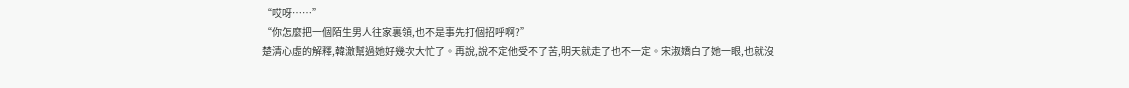“哎呀……”
“你怎麼把一個陌生男人往家裏領,也不是事先打個招呼啊?”
楚清心虛的解釋,韓澈幫過她好幾次大忙了。再說,說不定他受不了苦,明天就走了也不一定。宋淑嬌白了她一眼,也就沒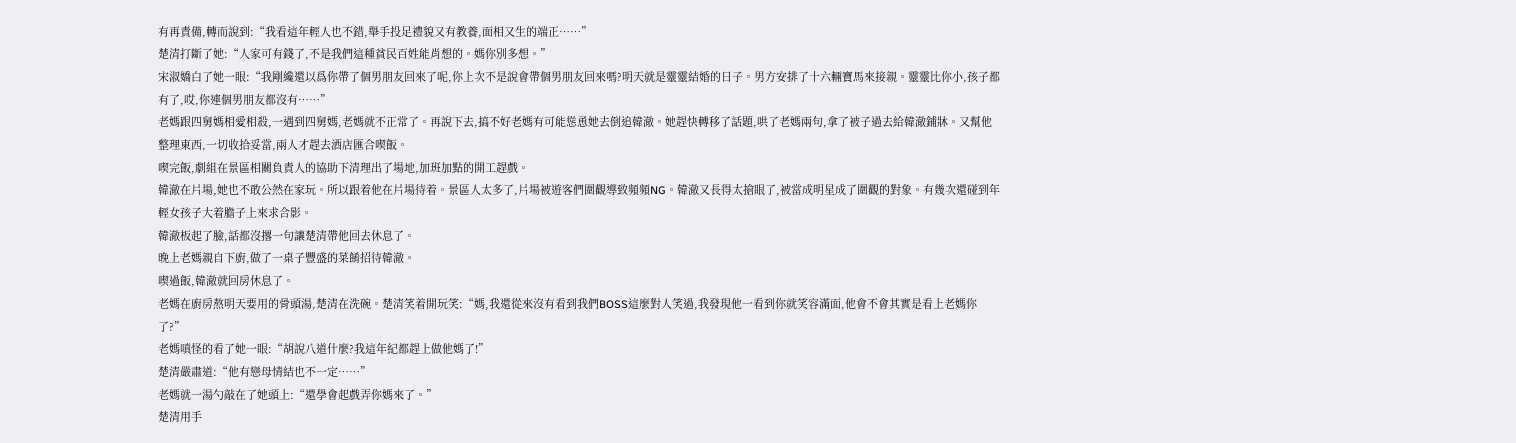有再責備,轉而說到:“我看這年輕人也不錯,舉手投足禮貌又有教養,面相又生的端正……”
楚清打斷了她:“人家可有錢了,不是我們這種貧民百姓能肖想的。媽你別多想。”
宋淑嬌白了她一眼:“我剛纔還以爲你帶了個男朋友回來了呢,你上次不是說會帶個男朋友回來嗎?明天就是靈靈結婚的日子。男方安排了十六輛寶馬來接親。靈靈比你小,孩子都有了,哎,你連個男朋友都沒有……”
老媽跟四舅媽相愛相殺,一遇到四舅媽,老媽就不正常了。再說下去,搞不好老媽有可能慫恿她去倒追韓澈。她趕快轉移了話題,哄了老媽兩句,拿了被子過去給韓澈鋪牀。又幫他整理東西,一切收拾妥當,兩人才趕去酒店匯合喫飯。
喫完飯,劇組在景區相關負責人的協助下清理出了場地,加班加點的開工趕戲。
韓澈在片場,她也不敢公然在家玩。所以跟着他在片場待着。景區人太多了,片場被遊客們圍觀導致頻頻NG。韓澈又長得太搶眼了,被當成明星成了圍觀的對象。有幾次還碰到年輕女孩子大着膽子上來求合影。
韓澈板起了臉,話都沒撂一句讓楚清帶他回去休息了。
晚上老媽親自下廚,做了一桌子豐盛的菜餚招待韓澈。
喫過飯,韓澈就回房休息了。
老媽在廚房熬明天要用的骨頭湯,楚清在洗碗。楚清笑着開玩笑:“媽,我還從來沒有看到我們BOSS這麼對人笑過,我發現他一看到你就笑容滿面,他會不會其實是看上老媽你了?”
老媽嗔怪的看了她一眼:“胡說八道什麼?我這年紀都趕上做他媽了!”
楚清嚴肅道:“他有戀母情結也不一定……”
老媽就一湯勺敲在了她頭上:“還學會起戲弄你媽來了。”
楚清用手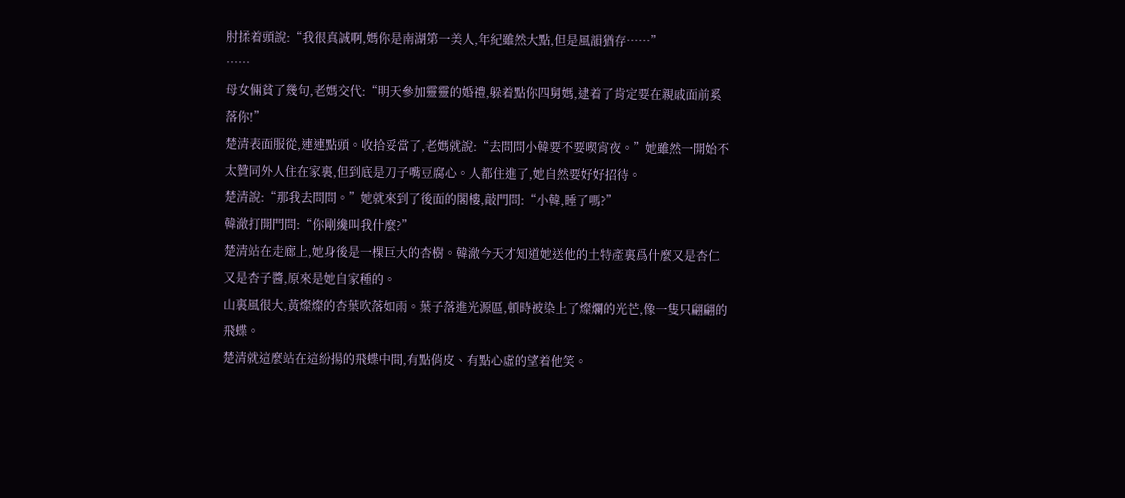肘揉着頭說:“我很真誠啊,媽你是南湖第一美人,年紀雖然大點,但是風韻猶存……”
……
母女倆貧了幾句,老媽交代:“明天參加靈靈的婚禮,躲着點你四舅媽,逮着了肯定要在親戚面前奚落你!”
楚清表面服從,連連點頭。收拾妥當了,老媽就說:“去問問小韓要不要喫宵夜。”她雖然一開始不太贊同外人住在家裏,但到底是刀子嘴豆腐心。人都住進了,她自然要好好招待。
楚清說:“那我去問問。”她就來到了後面的閣樓,敲門問:“小韓,睡了嗎?”
韓澈打開門問:“你剛纔叫我什麼?”
楚清站在走廊上,她身後是一棵巨大的杏樹。韓澈今天才知道她送他的土特產裏爲什麼又是杏仁又是杏子醬,原來是她自家種的。
山裏風很大,黃燦燦的杏葉吹落如雨。葉子落進光源區,頓時被染上了燦爛的光芒,像一隻只翩翩的飛蝶。
楚清就這麼站在這紛揚的飛蝶中間,有點俏皮、有點心虛的望着他笑。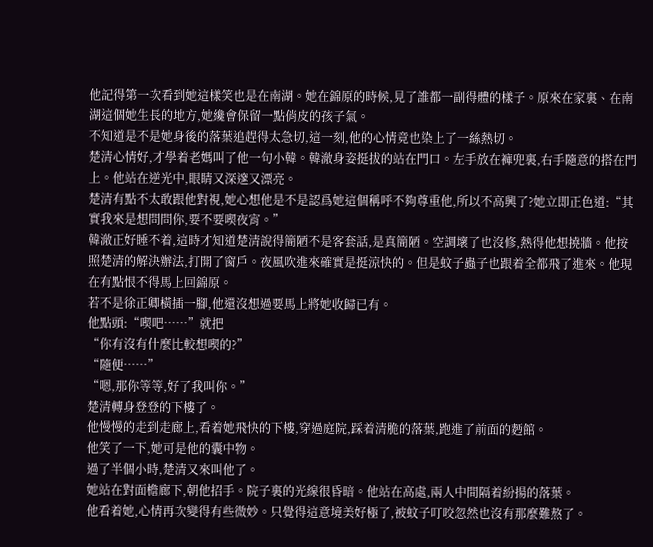他記得第一次看到她這樣笑也是在南湖。她在錦原的時候,見了誰都一副得體的樣子。原來在家裏、在南湖這個她生長的地方,她纔會保留一點俏皮的孩子氣。
不知道是不是她身後的落葉追趕得太急切,這一刻,他的心情竟也染上了一絲熱切。
楚清心情好,才學着老媽叫了他一句小韓。韓澈身姿挺拔的站在門口。左手放在褲兜裏,右手隨意的搭在門上。他站在逆光中,眼睛又深邃又漂亮。
楚清有點不太敢跟他對視,她心想他是不是認爲她這個稱呼不夠尊重他,所以不高興了?她立即正色道:“其實我來是想問問你,要不要喫夜宵。”
韓澈正好睡不着,這時才知道楚清說得簡陋不是客套話,是真簡陋。空調壞了也沒修,熱得他想撓牆。他按照楚清的解決辦法,打開了窗戶。夜風吹進來確實是挺涼快的。但是蚊子蟲子也跟着全都飛了進來。他現在有點恨不得馬上回錦原。
若不是徐正卿橫插一腳,他還沒想過要馬上將她收歸已有。
他點頭:“喫吧……”就把
“你有沒有什麼比較想喫的?”
“隨便……”
“嗯,那你等等,好了我叫你。”
楚清轉身登登的下樓了。
他慢慢的走到走廊上,看着她飛快的下樓,穿過庭院,踩着清脆的落葉,跑進了前面的麪館。
他笑了一下,她可是他的囊中物。
過了半個小時,楚清又來叫他了。
她站在對面檐廊下,朝他招手。院子裏的光線很昏暗。他站在高處,兩人中間隔着紛揚的落葉。
他看着她,心情再次變得有些微妙。只覺得這意境美好極了,被蚊子叮咬忽然也沒有那麼難熬了。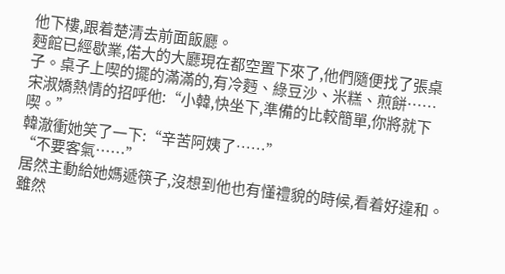他下樓,跟着楚清去前面飯廳。
麪館已經歇業,偌大的大廳現在都空置下來了,他們隨便找了張桌子。桌子上喫的擺的滿滿的,有冷麪、綠豆沙、米糕、煎餅……
宋淑嬌熱情的招呼他:“小韓,快坐下,準備的比較簡單,你將就下喫。”
韓澈衝她笑了一下:“辛苦阿姨了……”
“不要客氣……”
居然主動給她媽遞筷子,沒想到他也有懂禮貌的時候,看着好違和。
雖然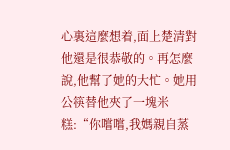心裏這麼想着,面上楚清對他還是很恭敬的。再怎麼說,他幫了她的大忙。她用公筷替他夾了一塊米糕:“你嚐嚐,我媽親自蒸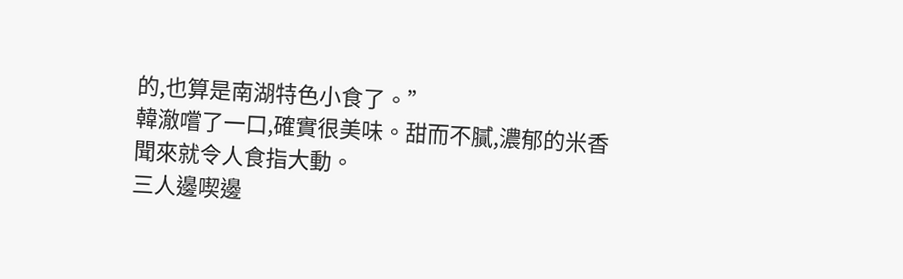的,也算是南湖特色小食了。”
韓澈嚐了一口,確實很美味。甜而不膩,濃郁的米香聞來就令人食指大動。
三人邊喫邊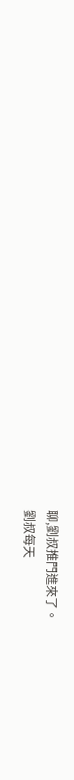聊,劉叔推門進來了。
劉叔每天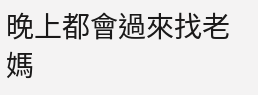晚上都會過來找老媽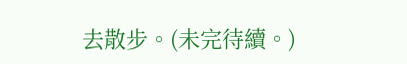去散步。(未完待續。)